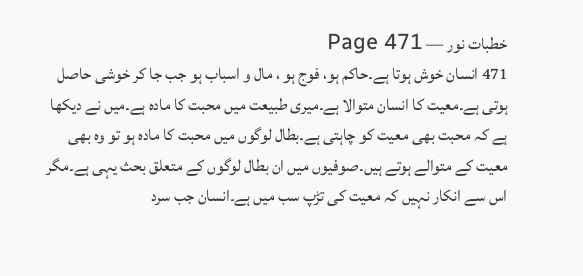خطبات نور — Page 471
471 انسان خوش ہوتا ہے۔حاکم ہو، فوج ہو ، مال و اسباب ہو جب جا کر خوشی حاصل ہوتی ہے۔معیت کا انسان متوالا ہے۔میری طبیعت میں محبت کا مادہ ہے۔میں نے دیکھا ہے کہ محبت بھی معیت کو چاہتی ہے۔بطال لوگوں میں محبت کا مادہ ہو تو وہ بھی معیت کے متوالے ہوتے ہیں۔صوفیوں میں ان بطال لوگوں کے متعلق بحث یہی ہے۔مگر اس سے انکار نہیں کہ معیت کی تڑپ سب میں ہے۔انسان جب سرد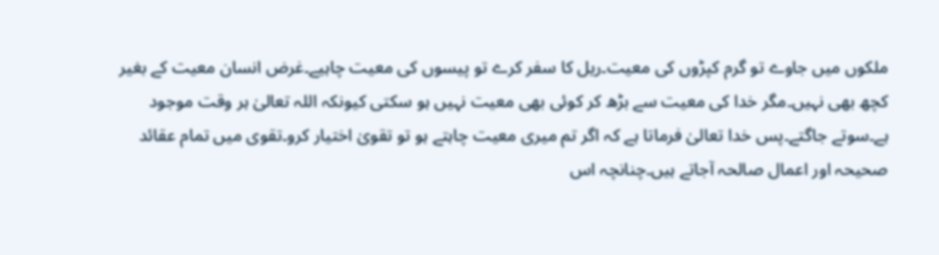ملکوں میں جاوے تو گرم کپڑوں کی معیت۔ریل کا سفر کرے تو پیسوں کی معیت چاہیے۔غرض انسان معیت کے بغیر کچھ بھی نہیں۔مگر خدا کی معیت سے بڑھ کر کوئی بھی معیت نہیں ہو سکتی کیونکہ اللہ تعالیٰ ہر وقت موجود ہے۔سوتے جاگتے۔پس خدا تعالیٰ فرماتا ہے کہ اگر تم میری معیت چاہتے ہو تو تقویٰ اختیار کرو۔تقوی میں تمام عقائد صحیحہ اور اعمال صالحہ آجاتے ہیں۔چنانچہ اس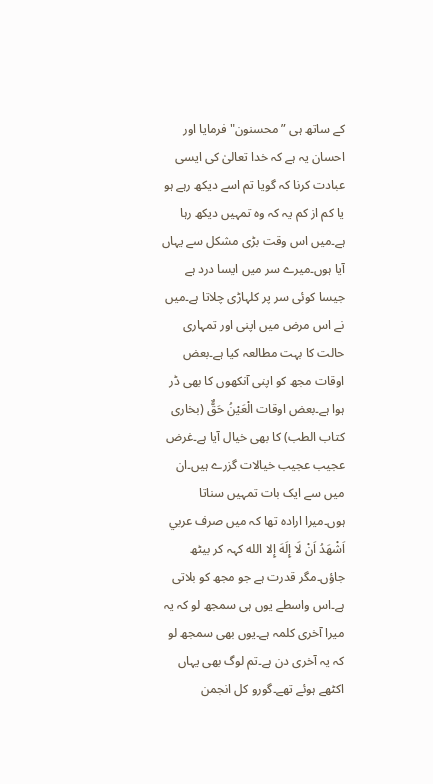کے ساتھ ہی ”محسنون" فرمایا اور احسان یہ ہے کہ خدا تعالیٰ کی ایسی عبادت کرنا کہ گویا تم اسے دیکھ رہے ہو یا کم از کم یہ کہ وہ تمہیں دیکھ رہا ہے۔میں اس وقت بڑی مشکل سے یہاں آیا ہوں۔میرے سر میں ایسا درد ہے جیسا کوئی سر پر کلہاڑی چلاتا ہے۔میں نے اس مرض میں اپنی اور تمہاری حالت کا بہت مطالعہ کیا ہے۔بعض اوقات مجھ کو اپنی آنکھوں کا بھی ڈر ہوا ہے۔بعض اوقات الْعَيْنُ حَقٌّ (بخاری کتاب الطب) کا بھی خیال آیا ہے۔غرض عجیب عجیب خیالات گزرے ہیں۔ان میں سے ایک بات تمہیں سناتا ہوں۔میرا ارادہ تھا کہ میں صرف عربي اَشْهَدُ اَنْ لَا إِلَهَ إِلا الله کہہ کر بیٹھ جاؤں۔مگر قدرت ہے جو مجھ کو بلاتی ہے۔اس واسطے یوں ہی سمجھ لو کہ یہ میرا آخری کلمہ ہے۔یوں بھی سمجھ لو کہ یہ آخری دن ہے۔تم لوگ بھی یہاں اکٹھے ہوئے تھے۔گورو کل انجمن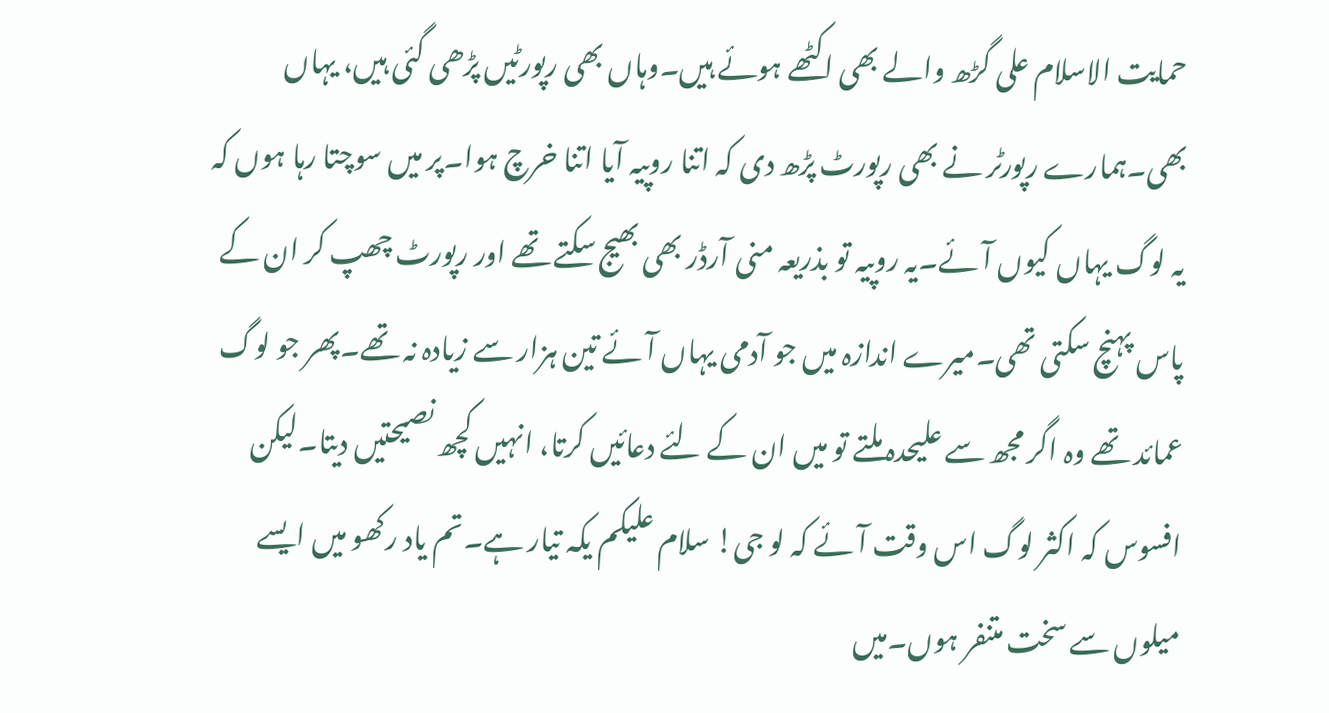حمایت الاسلام علی گڑھ والے بھی اکٹھے ہوئے ہیں۔وہاں بھی رپورٹیں پڑھی گئی ہیں، یہاں بھی۔ہمارے رپورٹر نے بھی رپورٹ پڑھ دی کہ اتنا روپیہ آیا اتنا خرچ ہوا۔پر میں سوچتا رہا ہوں کہ یہ لوگ یہاں کیوں آئے۔یہ روپیہ تو بذریعہ منی آرڈر بھی بھیج سکتے تھے اور رپورٹ چھپ کر ان کے پاس پہنچ سکتی تھی۔میرے اندازہ میں جو آدمی یہاں آئے تین ہزار سے زیادہ نہ تھے۔پھر جو لوگ عمائد تھے وہ اگر مجھ سے علیحدہ ملتے تو میں ان کے لئے دعائیں کرتا، انہیں کچھ نصیحتیں دیتا۔لیکن افسوس کہ اکثر لوگ اس وقت آئے کہ لو جی! سلام علیکم یکہ تیار ہے۔تم یاد رکھو میں ایسے میلوں سے سخت متنفر ہوں۔میں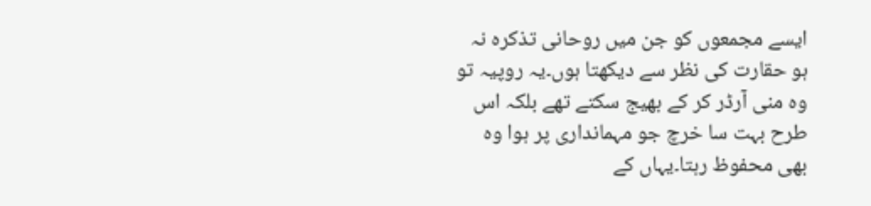ایسے مجمعوں کو جن میں روحانی تذکرہ نہ ہو حقارت کی نظر سے دیکھتا ہوں۔یہ روپیہ تو وہ منی آرڈر کر کے بھیج سکتے تھے بلکہ اس طرح بہت سا خرچ جو مہمانداری پر ہوا وہ بھی محفوظ رہتا۔یہاں کے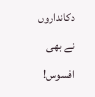دکانداروں نے بھی افسوس!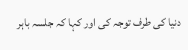دنیا کی طرف توجہ کی اور کہا کہ جلسہ باہر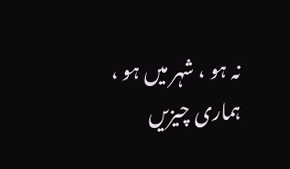نہ ہو ، شہر میں ہو ، ہماری چیزیں